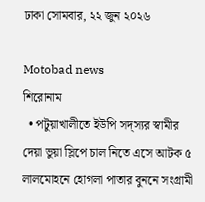ঢাকা সোমবার, ২২ জুন ২০২৬

Motobad news
শিরোনাম
  • পটুয়াখালীতে ইউপি সদ্স্যর স্বামীর দেয়া ভুয়া স্লিপে চাল নিতে এসে আটক ৫ লালমোহনে হোগলা পাতার বুননে সংগ্রামী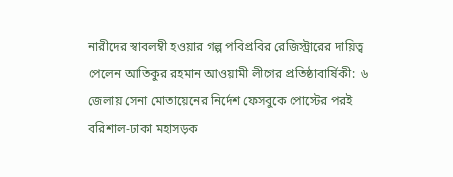নারীদের স্বাবলম্বী হওয়ার গল্প পবিপ্রবির রেজিস্ট্রারের দায়িত্ব পেলেন আতিকুর রহমান আওয়ামী লীগের প্রতিষ্ঠাবার্ষিকী:  ৬ জেলায় সেনা মোতায়েনের নির্দেশ ফেসবুকে পোস্টের পরই বরিশাল-ঢাকা মহাসড়ক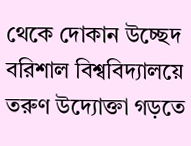থেকে দোকান উচ্ছেদ বরিশাল বিশ্ববিদ্যালয়ে তরুণ উদ্যোক্তা গড়তে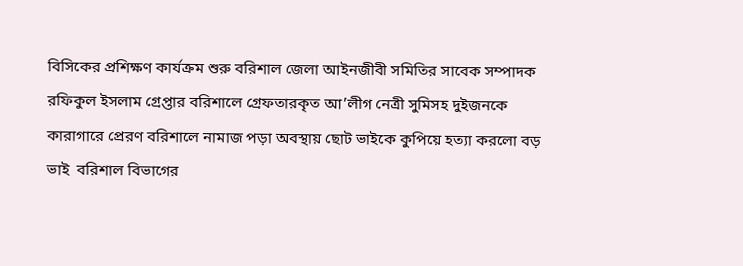বিসিকের প্রশিক্ষণ কার্যক্রম শুরু বরিশাল জেলা আইনজীবী সমিতির সাবেক সম্পাদক রফিকুল ইসলাম গ্রেপ্তার বরিশালে গ্রেফতারকৃত আ’লীগ নেত্রী সুমিসহ দুইজনকে কারাগারে প্রেরণ বরিশালে নামাজ পড়া অবস্থায় ছোট ভাইকে কুপিয়ে হত্যা করলো বড় ভাই  বরিশাল বিভাগের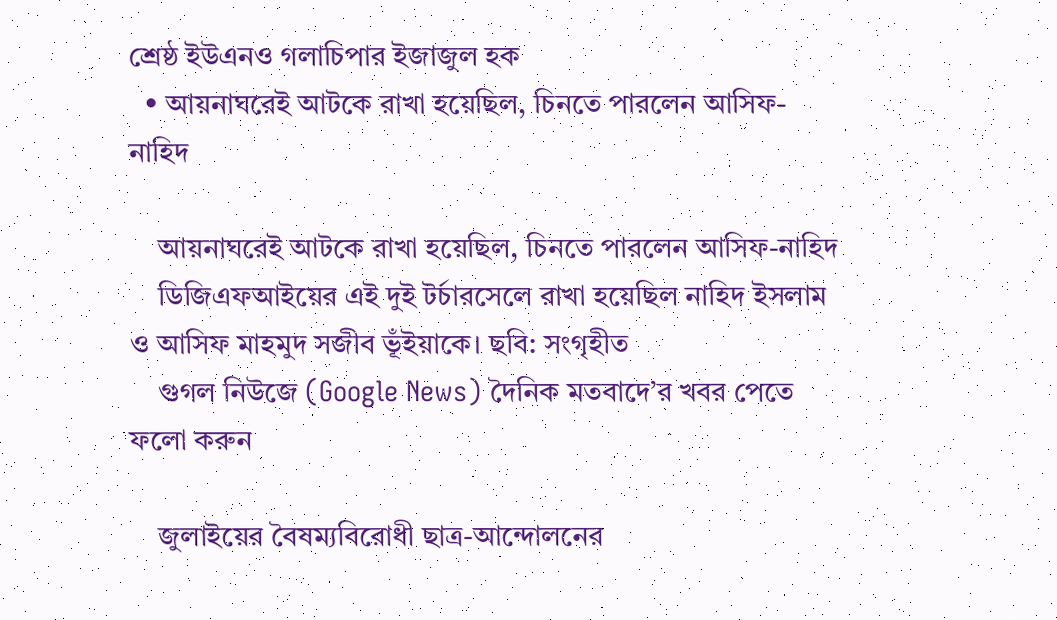শ্রেষ্ঠ ইউএনও গলাচিপার ইজাজুল হক
  • আয়নাঘরেই আটকে রাখা হয়েছিল, চিনতে পারলেন আসিফ-নাহিদ

    আয়নাঘরেই আটকে রাখা হয়েছিল, চিনতে পারলেন আসিফ-নাহিদ
    ডিজিএফআইয়ের এই দুই টর্চারসেলে রাখা হয়েছিল নাহিদ ইসলাম ও আসিফ মাহমুদ সজীব ভূঁইয়াকে। ছবি: সংগৃহীত
    গুগল নিউজে (Google News) দৈনিক মতবাদে’র খবর পেতে ফলো করুন

    জুলাইয়ের বৈষম্যবিরোধী ছাত্র-আন্দোলনের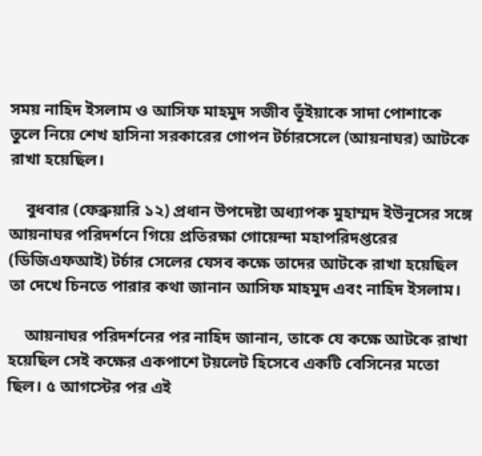সময় নাহিদ ইসলাম ও আসিফ মাহমুদ সজীব ভূঁইয়াকে সাদা পোশাকে তুলে নিয়ে শেখ হাসিনা সরকারের গোপন টর্চারসেলে (আয়নাঘর) আটকে রাখা হয়েছিল।

    বুধবার (ফেব্রুয়ারি ১২) প্রধান উপদেষ্টা অধ্যাপক মুহাম্মদ ইউনূসের সঙ্গে আয়নাঘর পরিদর্শনে গিয়ে প্রতিরক্ষা গোয়েন্দা মহাপরিদপ্তরের (ডিজিএফআই) টর্চার সেলের যেসব কক্ষে তাদের আটকে রাখা হয়েছিল তা দেখে চিনতে পারার কথা জানান আসিফ মাহমুদ এবং নাহিদ ইসলাম।

    আয়নাঘর পরিদর্শনের পর নাহিদ জানান, তাকে যে কক্ষে আটকে রাখা হয়েছিল সেই কক্ষের একপাশে টয়লেট হিসেবে একটি বেসিনের মতো ছিল। ৫ আগস্টের পর এই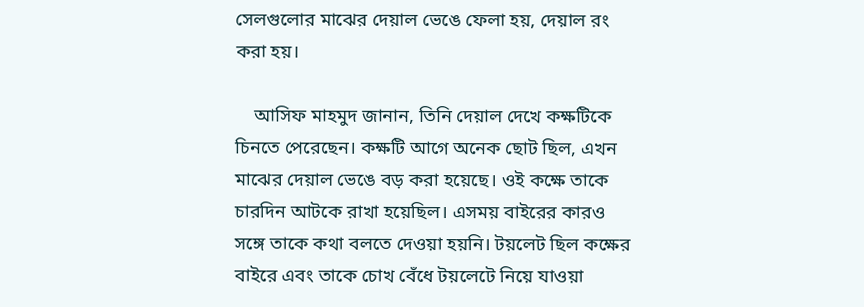সেলগুলোর মাঝের দেয়াল ভেঙে ফেলা হয়, দেয়াল রং করা হয়।

    আসিফ মাহমুদ জানান, তিনি দেয়াল দেখে কক্ষটিকে চিনতে পেরেছেন। কক্ষটি আগে অনেক ছোট ছিল, এখন মাঝের দেয়াল ভেঙে বড় করা হয়েছে। ওই কক্ষে তাকে চারদিন আটকে রাখা হয়েছিল। এসময় বাইরের কারও সঙ্গে তাকে কথা বলতে দেওয়া হয়নি। টয়লেট ছিল কক্ষের বাইরে এবং তাকে চোখ বেঁধে টয়লেটে নিয়ে যাওয়া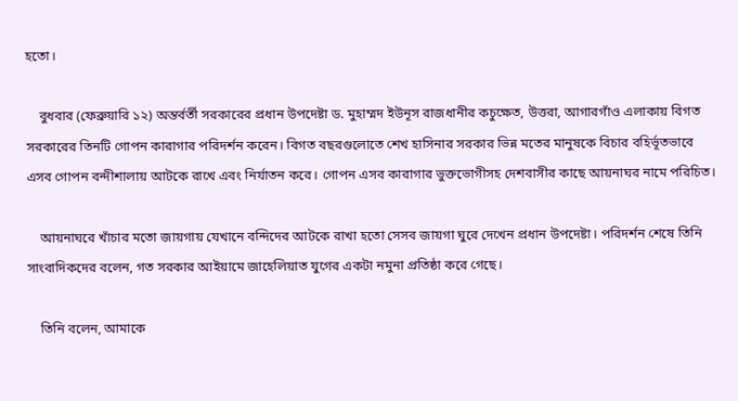হতো।

    বুধবার (ফেব্রুয়ারি ১২) অন্তর্বর্তী সরকারের প্রধান উপদেষ্টা ড. মুহাম্মদ ইউনূস রাজধানীর কচুক্ষেত, উত্তরা, আগারগাঁও এলাকায় বিগত সরকারের তিনটি গোপন কারাগার পরিদর্শন করেন। বিগত বছরগুলোতে শেখ হাসিনার সরকার ভিন্ন মতের মানুষকে বিচার বহির্ভূতভাবে এসব গোপন বন্দীশালায় আটকে রাখে এবং নির্যাতন করে। গোপন এসব কারাগার ভুক্তভোগীসহ দেশবাসীর কাছে আয়নাঘর নামে পরিচিত।

    আয়নাঘরে খাঁচার মতো জায়গায় যেখানে বন্দিদের আটকে রাখা হতো সেসব জায়গা ঘুরে দেখেন প্রধান উপদেষ্টা। পরিদর্শন শেষে তিনি সাংবাদিকদের বলেন, গত সরকার আইয়ামে জাহেলিয়াত যুগের একটা নমুনা প্রতিষ্ঠা করে গেছে।

    তিনি বলেন, আমাকে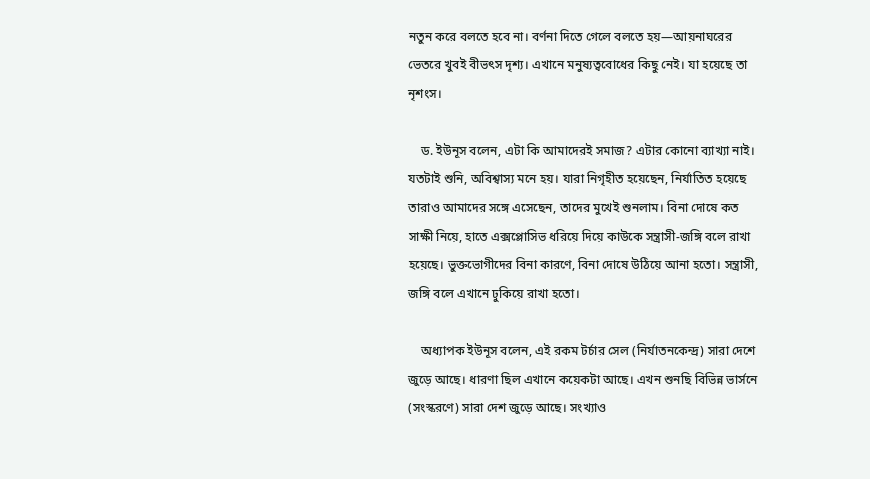নতুন করে বলতে হবে না। বর্ণনা দিতে গেলে বলতে হয়—আয়নাঘরের ভেতরে খুবই বীভৎস দৃশ্য। এখানে মনুষ্যত্ববোধের কিছু নেই। যা হয়েছে তা নৃশংস।

    ড. ইউনূস বলেন, এটা কি আমাদেরই সমাজ? এটার কোনো ব্যাখ্যা নাই। যতটাই শুনি, অবিশ্বাস্য মনে হয়। যারা নিগৃহীত হয়েছেন, নির্যাতিত হয়েছে তারাও আমাদের সঙ্গে এসেছেন, তাদের মুখেই শুনলাম। বিনা দোষে কত সাক্ষী নিয়ে, হাতে এক্সপ্লোসিভ ধরিয়ে দিয়ে কাউকে সন্ত্রাসী-জঙ্গি বলে রাখা হয়েছে। ভুক্তভোগীদের বিনা কারণে, বিনা দোষে উঠিয়ে আনা হতো। সন্ত্রাসী, জঙ্গি বলে এখানে ঢুকিয়ে রাখা হতো।

    অধ্যাপক ইউনূস বলেন, এই রকম টর্চার সেল (নির্যাতনকেন্দ্র) সারা দেশে জুড়ে আছে। ধারণা ছিল এখানে কয়েকটা আছে। এখন শুনছি বিভিন্ন ভার্সনে (সংস্করণে) সারা দেশ জুড়ে আছে। সংখ্যাও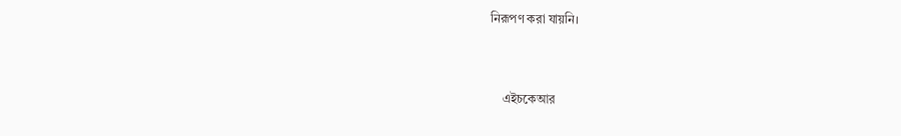নিরূপণ করা যায়নি।


    এইচকেআর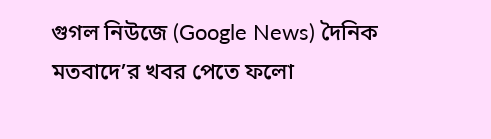গুগল নিউজে (Google News) দৈনিক মতবাদে’র খবর পেতে ফলো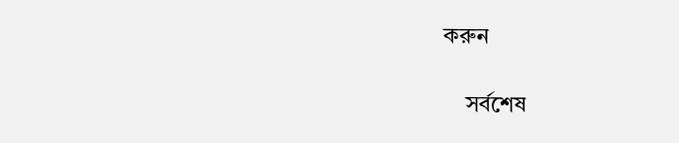করুন

    সর্বশেষ